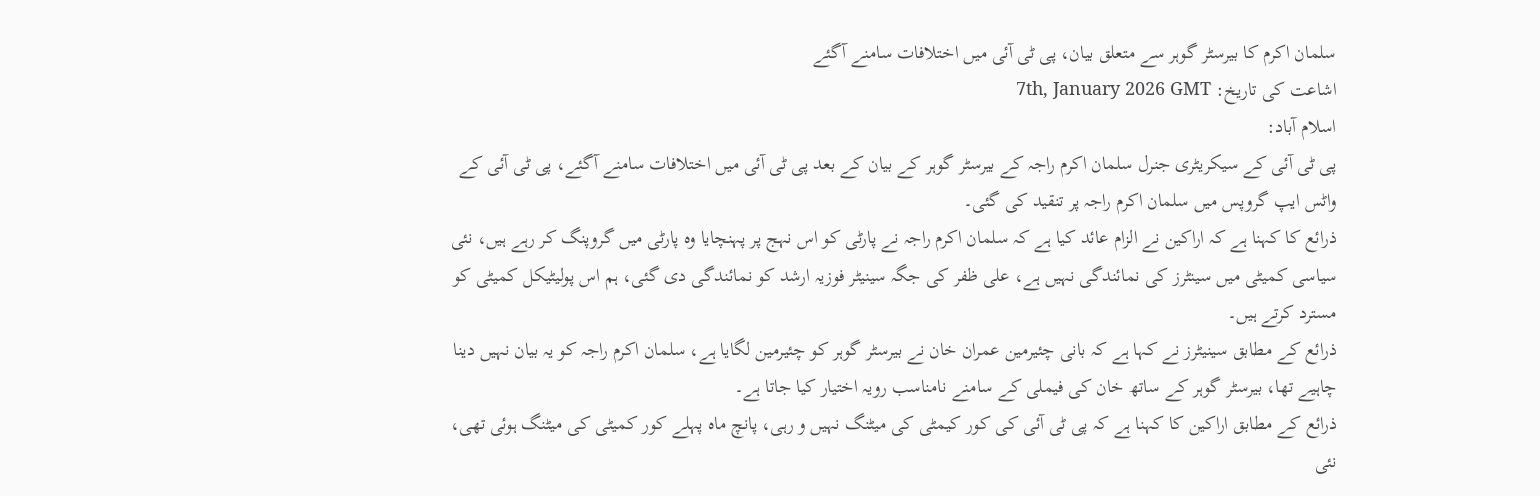سلمان اکرم کا بیرسٹر گوہر سے متعلق بیان، پی ٹی آئی میں اختلافات سامنے آگئے
اشاعت کی تاریخ: 7th, January 2026 GMT
اسلام آباد:
پی ٹی آئی کے سیکریٹری جنرل سلمان اکرم راجہ کے بیرسٹر گوہر کے بیان کے بعد پی ٹی آئی میں اختلافات سامنے آگئے، پی ٹی آئی کے واٹس ایپ گروپس میں سلمان اکرم راجہ پر تنقید کی گئی۔
ذرائع کا کہنا ہے کہ اراکین نے الزام عائد کیا ہے کہ سلمان اکرم راجہ نے پارٹی کو اس نہج پر پہنچایا وہ پارٹی میں گروپنگ کر رہے ہیں، نئی سیاسی کمیٹی میں سینٹرز کی نمائندگی نہیں ہے، علی ظفر کی جگہ سینیٹر فوزیہ ارشد کو نمائندگی دی گئی، ہم اس پولیٹیکل کمیٹی کو مسترد کرتے ہیں۔
ذرائع کے مطابق سینیٹرز نے کہا ہے کہ بانی چئیرمین عمران خان نے بیرسٹر گوہر کو چئیرمین لگایا ہے، سلمان اکرم راجہ کو یہ بیان نہیں دینا چاہیے تھا، بیرسٹر گوہر کے ساتھ خان کی فیملی کے سامنے نامناسب رویہ اختیار کیا جاتا ہے۔
ذرائع کے مطابق اراکین کا کہنا ہے کہ پی ٹی آئی کی کور کیمٹی کی میٹنگ نہیں و رہی، پانچ ماہ پہلے کور کمیٹی کی میٹنگ ہوئی تھی، نئی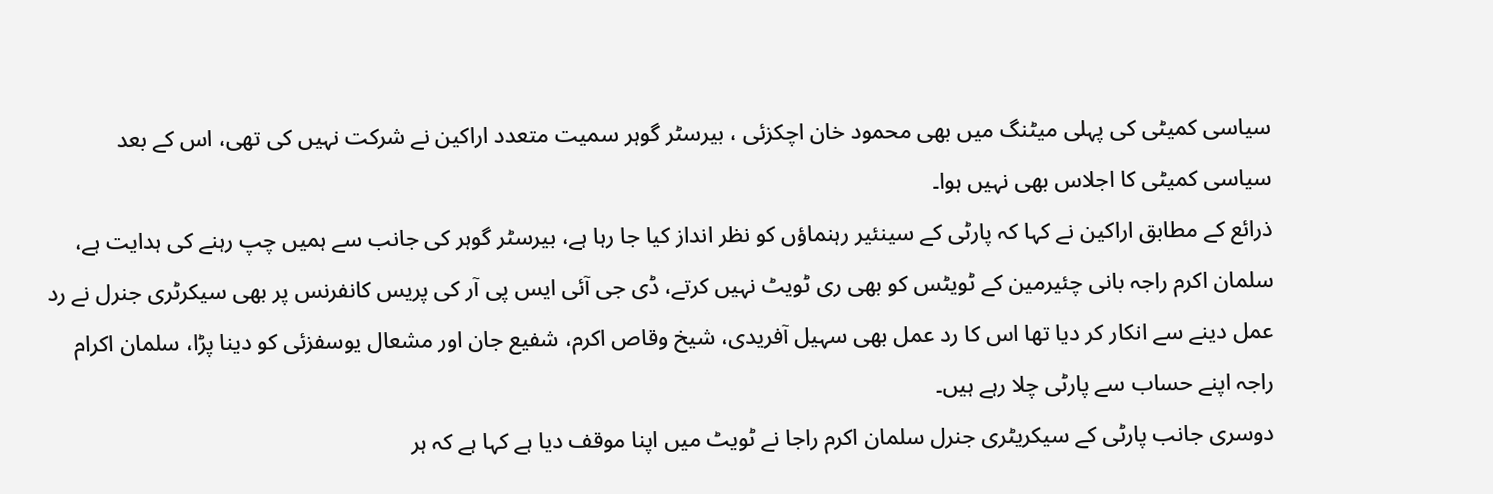سیاسی کمیٹی کی پہلی میٹنگ میں بھی محمود خان اچکزئی ، بیرسٹر گوہر سمیت متعدد اراکین نے شرکت نہیں کی تھی، اس کے بعد سیاسی کمیٹی کا اجلاس بھی نہیں ہوا۔
ذرائع کے مطابق اراکین نے کہا کہ پارٹی کے سینئیر رہنماؤں کو نظر انداز کیا جا رہا ہے، بیرسٹر گوہر کی جانب سے ہمیں چپ رہنے کی ہدایت ہے، سلمان اکرم راجہ بانی چئیرمین کے ٹویٹس کو بھی ری ٹویٹ نہیں کرتے، ڈی جی آئی ایس پی آر کی پریس کانفرنس پر بھی سیکرٹری جنرل نے رد عمل دینے سے انکار کر دیا تھا اس کا رد عمل بھی سہیل آفریدی، شیخ وقاص اکرم، شفیع جان اور مشعال یوسفزئی کو دینا پڑا، سلمان اکرام راجہ اپنے حساب سے پارٹی چلا رہے ہیں۔
دوسری جانب پارٹی کے سیکریٹری جنرل سلمان اکرم راجا نے ٹویٹ میں اپنا موقف دیا ہے کہا ہے کہ ہر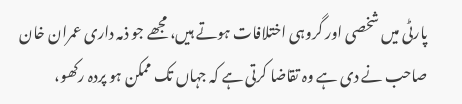پارٹی میں شخصی اور گروہی اختلافات ہوتے ہیں، مجھے جو ذمہ داری عمران خان صاحب نے دی ہے وہ تقاضا کرتی ہے کہ جہاں تک ممکن ہو پردہ رکھو،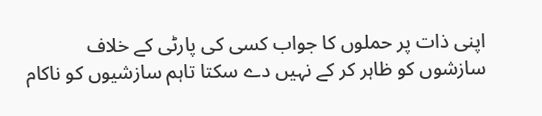اپنی ذات پر حملوں کا جواب کسی کی پارٹی کے خلاف سازشوں کو ظاہر کر کے نہیں دے سکتا تاہم سازشیوں کو ناکام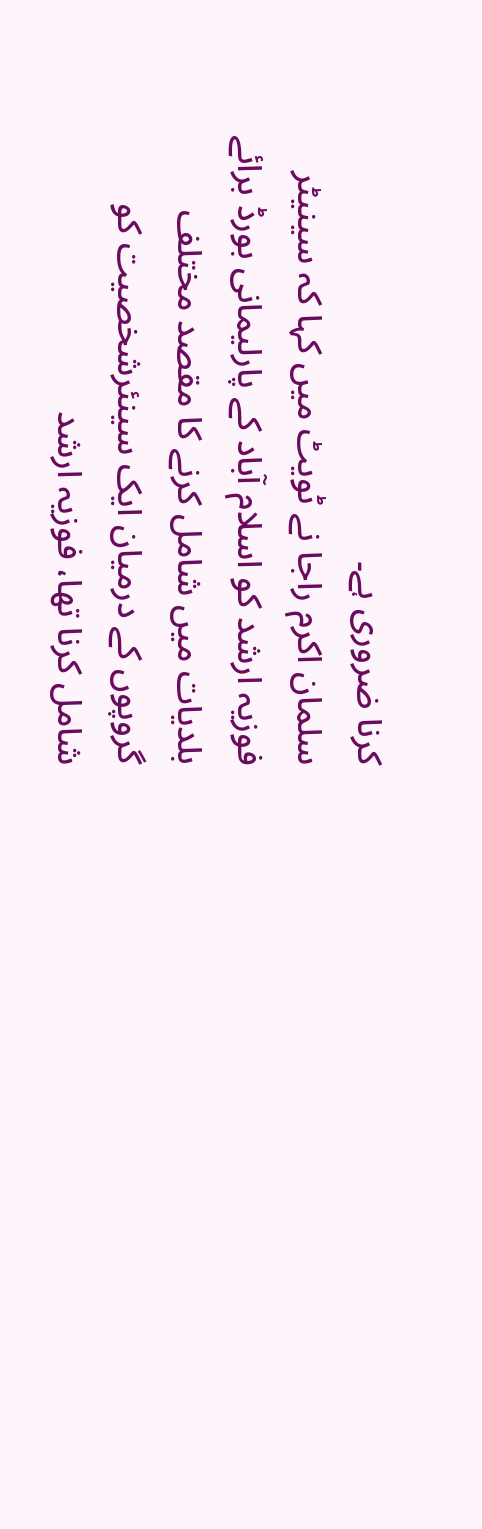کرنا ضروری ہے۔
سلمان اکرم راجا نے ٹویٹ میں کہا کہ سینیٹر فوزیہ ارشد کو اسلام آباد کے پارلیمانی بورڈ برائے بلدیات میں شامل کرنے کا مقصد مختلف گروپوں کے درمیان ایک سینئرشخصیت کو شامل کرنا تھا، فوزیہ ارشد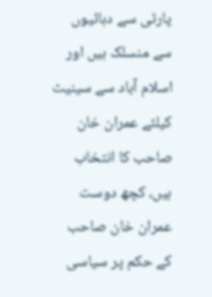پارٹی سے دہائیوں سے منسلک ہیں اور اسلام آباد سے سینیٹ کیلئے عمران خان صاحب کا انتخاب ہیں، کچھ دوست عمران خان صاحب کے حکم پر سیاسی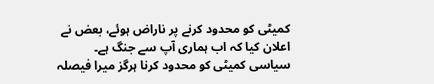کمیٹی کو محدود کرنے پر ناراض ہوئے، بعض نے اعلان کیا کہ اب ہماری آپ سے جنگ ہے۔ سیاسی کمیٹی کو محدود کرنا ہرگز میرا فیصلہ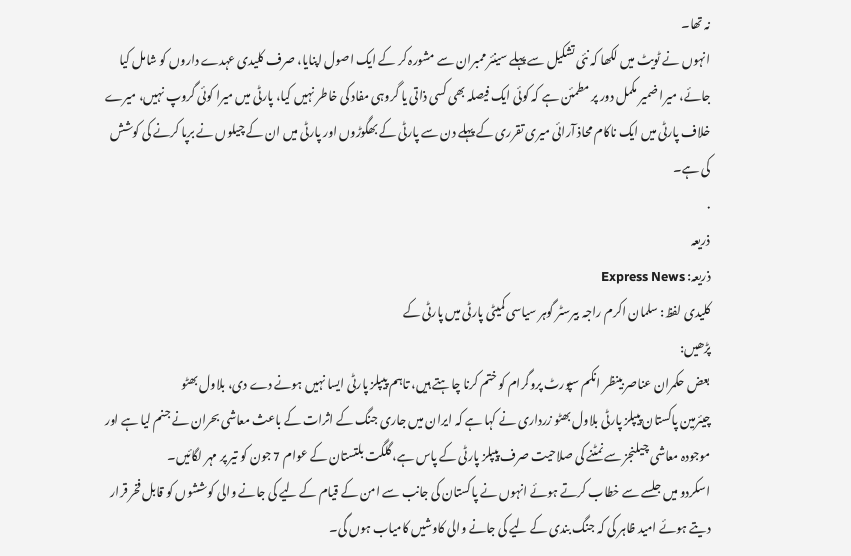نہ تھا۔
انہوں نے ٹویٹ میں لکھا کہ نئی تشکیل سے پہلے سینئر ممبران سے مشورہ کر کے ایک اصول اپنایا، صرف کلیدی عہدے داروں کو شامل کیا جائے، میرا ضمیر مکمل دور پر مطمئن ہے کہ کوئی ایک فیصلہ بھی کسی ذاتی یا گروہی مفاد کی خاطر نہیں کیا، پارٹی میں میرا کوئی گروپ نہیں، میرے خلاف پارٹی میں ایک ناکام محاذ آرائی میری تقرری کے پہلے دن سے پارٹی کے بھگوڑوں اور پارٹی میں ان کے چیلوں نے برپا کرنے کی کوشش کی ہے۔
.
ذریعہ
ذریعہ: Express News
کلیدی لفظ: سلمان اکرم راجہ بیرسٹر گوہر سیاسی کمیٹی پارٹی میں پارٹی کے
پڑھیں:
بعض حکمران عناصر بینظر انکم سپورٹ پروگرام کو ختم کرنا چاہتے ہیں، تاہم پیپلز پارٹی ایسا نہیں ہونے دے دی، بلاول بھٹو
چیئرمین پاکستان پیپلز پارٹی بلاول بھٹو زرداری نے کہا ہے کہ ایران میں جاری جنگ کے اثرات کے باعث معاشی بحران نے جنم لیا ہے اور موجودہ معاشی چیلنجز سے نمٹنے کی صلاحیت صرف پیپلز پارٹی کے پاس ہے، گلگت بلتستان کے عوام 7 جون کو تیر پر مہر لگائیں۔
اسکردو میں جلسے سے خطاب کرتے ہوئے انہوں نے پاکستان کی جانب سے امن کے قیام کے لیے کی جانے والی کوششوں کو قابل فخر قرار دیتے ہوئے امید ظاہر کی کہ جنگ بندی کے لیے کی جانے والی کاوشیں کامیاب ہوں گی۔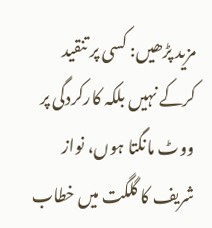مزید پڑھیں: کسی پر تنقید کرکے نہیں بلکہ کارکردگی پر ووٹ مانگتا ہوں، نواز شریف کا گلگت میں خطاب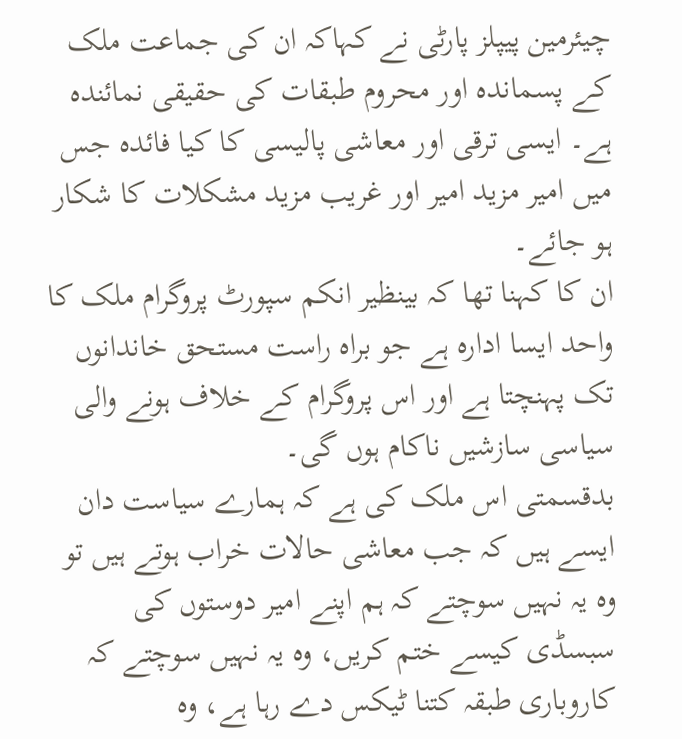چیئرمین پیپلز پارٹی نے کہاکہ ان کی جماعت ملک کے پسماندہ اور محروم طبقات کی حقیقی نمائندہ ہے۔ ایسی ترقی اور معاشی پالیسی کا کیا فائدہ جس میں امیر مزید امیر اور غریب مزید مشکلات کا شکار ہو جائے۔
ان کا کہنا تھا کہ بینظیر انکم سپورٹ پروگرام ملک کا واحد ایسا ادارہ ہے جو براہ راست مستحق خاندانوں تک پہنچتا ہے اور اس پروگرام کے خلاف ہونے والی سیاسی سازشیں ناکام ہوں گی۔
بدقسمتی اس ملک کی ہے کہ ہمارے سیاست دان ایسے ہیں کہ جب معاشی حالات خراب ہوتے ہیں تو وہ یہ نہیں سوچتے کہ ہم اپنے امیر دوستوں کی سبسڈی کیسے ختم کریں، وہ یہ نہیں سوچتے کہ کاروباری طبقہ کتنا ٹیکس دے رہا ہے، وہ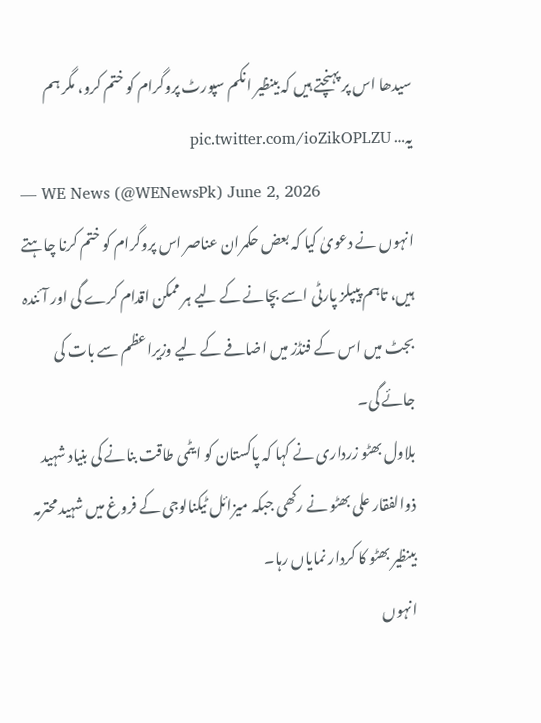سیدھا اس پر پہنچتے ہیں کہ بینظیر انکم سپورٹ پروگرام کو ختم کرو، مگر ہم یہ… pic.twitter.com/ioZikOPLZU
— WE News (@WENewsPk) June 2, 2026
انہوں نے دعویٰ کیا کہ بعض حکمران عناصر اس پروگرام کو ختم کرنا چاہتے ہیں، تاہم پیپلز پارٹی اسے بچانے کے لیے ہر ممکن اقدام کرے گی اور آئندہ بجٹ میں اس کے فنڈز میں اضافے کے لیے وزیراعظم سے بات کی جائے گی۔
بلاول بھٹو زرداری نے کہا کہ پاکستان کو ایٹمی طاقت بنانے کی بنیاد شہید ذوالفقار علی بھٹو نے رکھی جبکہ میزائل ٹیکنالوجی کے فروغ میں شہید محترمہ بینظیر بھٹو کا کردار نمایاں رہا۔
انہوں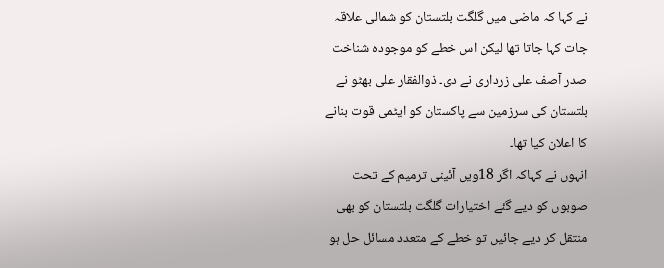نے کہا کہ ماضی میں گلگت بلتستان کو شمالی علاقہ جات کہا جاتا تھا لیکن اس خطے کو موجودہ شناخت صدر آصف علی زرداری نے دی۔ ذوالفقار علی بھٹو نے بلتستان کی سرزمین سے پاکستان کو ایٹمی قوت بنانے کا اعلان کیا تھا۔
انہوں نے کہاکہ اگر 18ویں آئینی ترمیم کے تحت صوبوں کو دیے گئے اختیارات گلگت بلتستان کو بھی منتقل کر دیے جائیں تو خطے کے متعدد مسائل حل ہو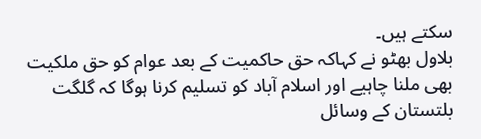سکتے ہیں۔
بلاول بھٹو نے کہاکہ حق حاکمیت کے بعد عوام کو حق ملکیت بھی ملنا چاہیے اور اسلام آباد کو تسلیم کرنا ہوگا کہ گلگت بلتستان کے وسائل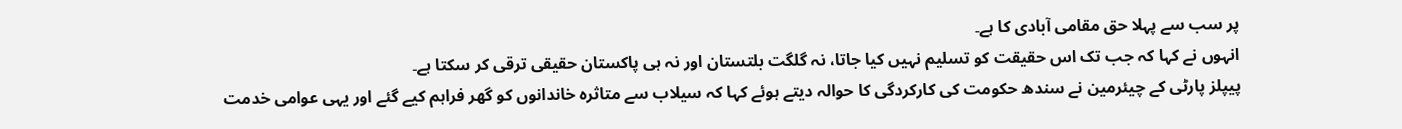پر سب سے پہلا حق مقامی آبادی کا ہے۔
انہوں نے کہا کہ جب تک اس حقیقت کو تسلیم نہیں کیا جاتا، نہ گلگت بلتستان اور نہ ہی پاکستان حقیقی ترقی کر سکتا ہے۔
پیپلز پارٹی کے چیئرمین نے سندھ حکومت کی کارکردگی کا حوالہ دیتے ہوئے کہا کہ سیلاب سے متاثرہ خاندانوں کو گھر فراہم کیے گئے اور یہی عوامی خدمت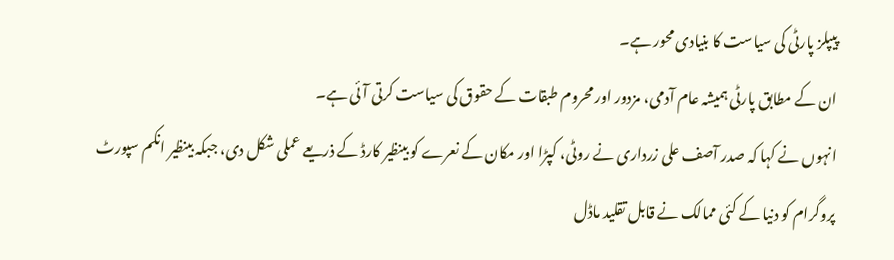پیپلز پارٹی کی سیاست کا بنیادی محور ہے۔
ان کے مطابق پارٹی ہمیشہ عام آدمی، مزدور اور محروم طبقات کے حقوق کی سیاست کرتی آئی ہے۔
انہوں نے کہا کہ صدر آصف علی زرداری نے روٹی، کپڑا اور مکان کے نعرے کو بینظیر کارڈ کے ذریعے عملی شکل دی، جبکہ بینظیر انکم سپورٹ پروگرام کو دنیا کے کئی ممالک نے قابل تقلید ماڈل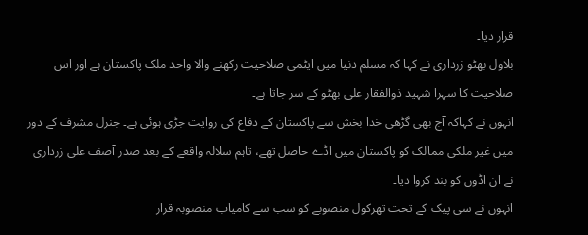قرار دیا۔
بلاول بھٹو زرداری نے کہا کہ مسلم دنیا میں ایٹمی صلاحیت رکھنے والا واحد ملک پاکستان ہے اور اس صلاحیت کا سہرا شہید ذوالفقار علی بھٹو کے سر جاتا ہے۔
انہوں نے کہاکہ آج بھی گڑھی خدا بخش سے پاکستان کے دفاع کی روایت جڑی ہوئی ہے۔ جنرل مشرف کے دور میں غیر ملکی ممالک کو پاکستان میں اڈے حاصل تھے، تاہم سلالہ واقعے کے بعد صدر آصف علی زرداری نے ان اڈوں کو بند کروا دیا۔
انہوں نے سی پیک کے تحت تھرکول منصوبے کو سب سے کامیاب منصوبہ قرار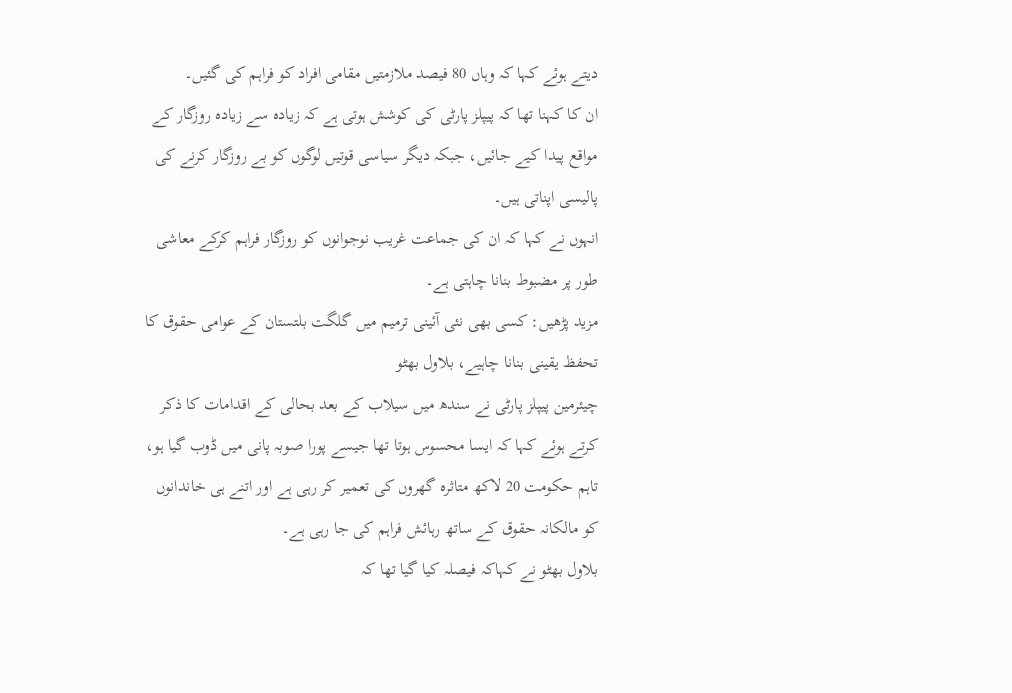دیتے ہوئے کہا کہ وہاں 80 فیصد ملازمتیں مقامی افراد کو فراہم کی گئیں۔
ان کا کہنا تھا کہ پیپلز پارٹی کی کوشش ہوتی ہے کہ زیادہ سے زیادہ روزگار کے مواقع پیدا کیے جائیں، جبکہ دیگر سیاسی قوتیں لوگوں کو بے روزگار کرنے کی پالیسی اپناتی ہیں۔
انہوں نے کہا کہ ان کی جماعت غریب نوجوانوں کو روزگار فراہم کرکے معاشی طور پر مضبوط بنانا چاہتی ہے۔
مزید پڑھیں: کسی بھی نئی آئینی ترمیم میں گلگت بلتستان کے عوامی حقوق کا تحفظ یقینی بنانا چاہیے، بلاول بھٹو
چیئرمین پیپلز پارٹی نے سندھ میں سیلاب کے بعد بحالی کے اقدامات کا ذکر کرتے ہوئے کہا کہ ایسا محسوس ہوتا تھا جیسے پورا صوبہ پانی میں ڈوب گیا ہو، تاہم حکومت 20 لاکھ متاثرہ گھروں کی تعمیر کر رہی ہے اور اتنے ہی خاندانوں کو مالکانہ حقوق کے ساتھ رہائش فراہم کی جا رہی ہے۔
بلاول بھٹو نے کہاکہ فیصلہ کیا گیا تھا کہ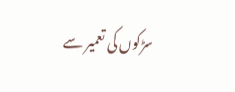سڑکوں کی تعمیر سے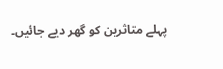پہلے متاثرین کو گھر دیے جائیں۔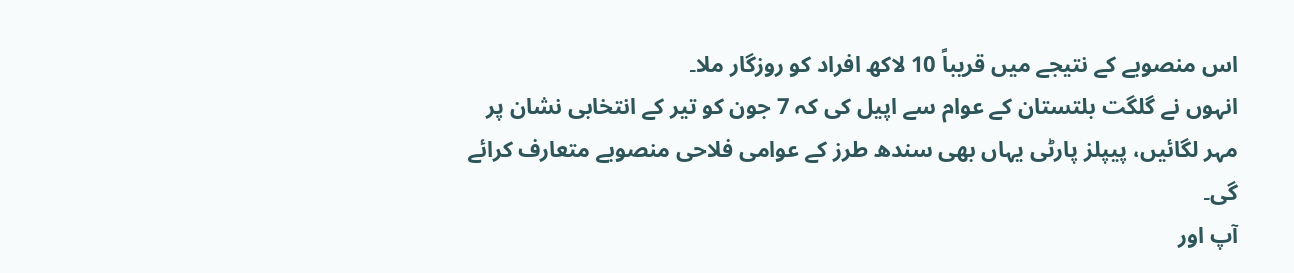اس منصوبے کے نتیجے میں قریباً 10 لاکھ افراد کو روزگار ملا۔
انہوں نے گلگت بلتستان کے عوام سے اپیل کی کہ 7 جون کو تیر کے انتخابی نشان پر مہر لگائیں، پیپلز پارٹی یہاں بھی سندھ طرز کے عوامی فلاحی منصوبے متعارف کرائے گی۔
آپ اور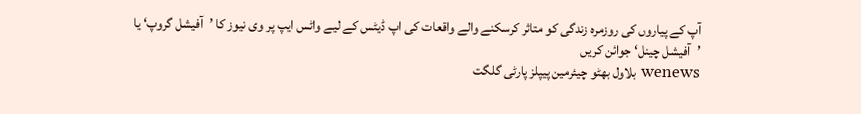آپ کے پیاروں کی روزمرہ زندگی کو متاثر کرسکنے والے واقعات کی اپ ڈیٹس کے لیے واٹس ایپ پر وی نیوز کا ’آفیشل گروپ‘ یا ’آفیشل چینل‘ جوائن کریں
wenews بلاول بھٹو چیئرمین پیپلز پارٹی گلگت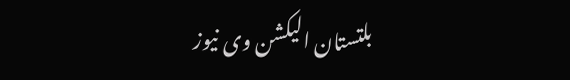بلتستان الیکشن وی نیوز